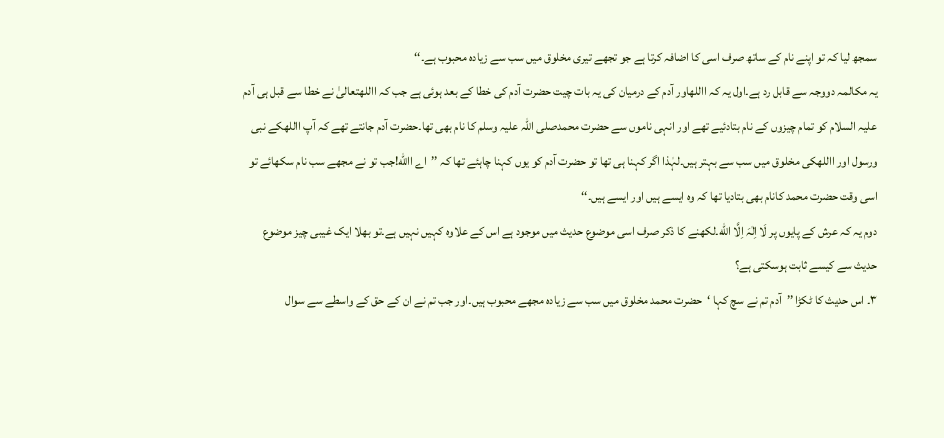سمجھ لیا کہ تو اپنے نام کے ساتھ صرف اسی کا اضافہ کرتا ہے جو تجھے تیری مخلوق میں سب سے زیادہ محبوب ہے۔‘‘
یہ مکالمہ دووجہ سے قابل رد ہے۔اول یہ کہ االلهاور آدم کے درمیان کی یہ بات چیت حضرت آدم کی خطا کے بعد ہوئی ہے جب کہ االلهتعالیٰ نے خطا سے قبل ہی آدم علیہ السلام کو تمام چیزوں کے نام بتادئیے تھے اور انہی ناموں سے حضرت محمدصلی اللّٰہ علیہ وسلم کا نام بھی تھا۔حضرت آدم جانتے تھے کہ آپ االلهکے نبی ورسول اور االلهکی مخلوق میں سب سے بہتر ہیں۔لہٰذا اگر کہنا ہی تھا تو حضرت آدم کو یوں کہنا چاہئے تھا کہ ’’اے االله!جب تو نے مجھے سب نام سکھائے تو اسی وقت حضرت محمد کانام بھی بتادیا تھا کہ وہ ایسے ہیں اور ایسے ہیں۔‘‘
دوم یہ کہ عرش کے پایوں پر لَا اِلٰہَ اِلَّا اللّٰه۔لکھنے کا ذکر صرف اسی موضوع حدیث میں موجود ہے اس کے علاوہ کہیں نہیں ہے۔تو بھلا ایک غیبی چیز موضوع حدیث سے کیسے ثابت ہوسکتی ہے؟
۳۔ اس حدیث کا ٹکڑا ’’آدم تم نے سچ کہا ‘حضرت محمد مخلوق میں سب سے زیادہ مجھے محبوب ہیں۔اور جب تم نے ان کے حق کے واسطے سے سوال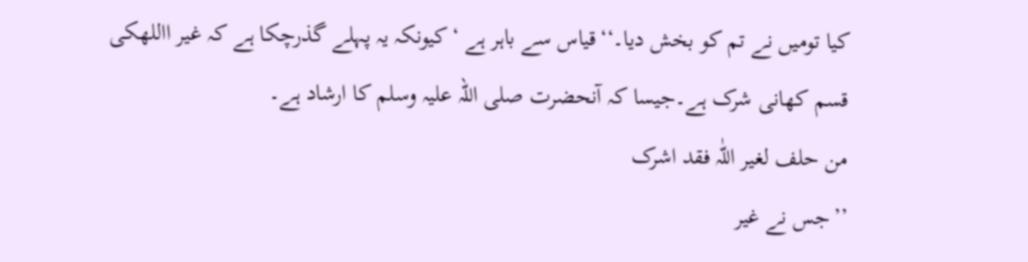کیا تومیں نے تم کو بخش دیا۔‘‘قیاس سے باہر ہے ‘کیونکہ یہ پہلے گذرچکا ہے کہ غیر االلهکی قسم کھانی شرک ہے۔جیسا کہ آنحضرت صلی اللہ علیہ وسلم کا ارشاد ہے۔
من حلف لغیر اللّٰہ فقد اشرک
’’جس نے غیر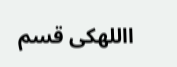االلهکی قسم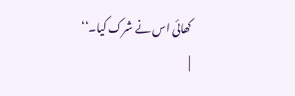کھائی اس نے شرک کیا۔‘‘
|